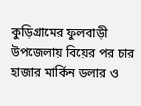কুড়িগ্রামের ফুলবাড়ী উপজেলায় বিয়ের পর চার হাজার মার্কিন ডলার ও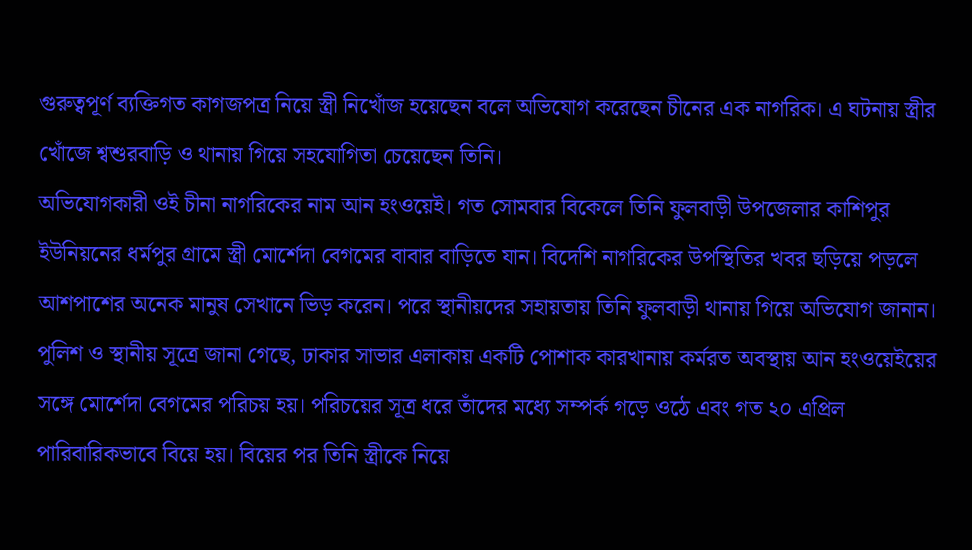গুরুত্বপূর্ণ ব্যক্তিগত কাগজপত্র নিয়ে স্ত্রী নিখোঁজ হয়েছেন বলে অভিযোগ করেছেন চীনের এক নাগরিক। এ ঘটনায় স্ত্রীর খোঁজে শ্বশুরবাড়ি ও থানায় গিয়ে সহযোগিতা চেয়েছেন তিনি।
অভিযোগকারী ওই চীনা নাগরিকের নাম আন হংওয়েই। গত সোমবার বিকেলে তিনি ফুলবাড়ী উপজেলার কাশিপুর ইউনিয়নের ধর্মপুর গ্রামে স্ত্রী মোর্শেদা বেগমের বাবার বাড়িতে যান। বিদেশি নাগরিকের উপস্থিতির খবর ছড়িয়ে পড়লে আশপাশের অনেক মানুষ সেখানে ভিড় করেন। পরে স্থানীয়দের সহায়তায় তিনি ফুলবাড়ী থানায় গিয়ে অভিযোগ জানান।
পুলিশ ও স্থানীয় সূত্রে জানা গেছে, ঢাকার সাভার এলাকায় একটি পোশাক কারখানায় কর্মরত অবস্থায় আন হংওয়েইয়ের সঙ্গে মোর্শেদা বেগমের পরিচয় হয়। পরিচয়ের সূত্র ধরে তাঁদের মধ্যে সম্পর্ক গড়ে ওঠে এবং গত ২০ এপ্রিল পারিবারিকভাবে বিয়ে হয়। বিয়ের পর তিনি স্ত্রীকে নিয়ে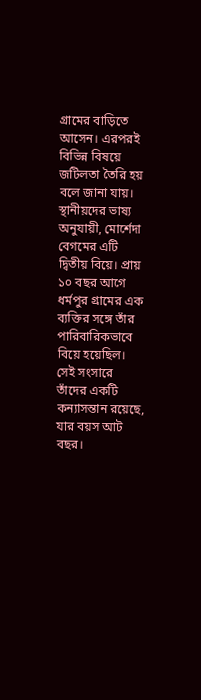গ্রামের বাড়িতে আসেন। এরপরই বিভিন্ন বিষয়ে জটিলতা তৈরি হয় বলে জানা যায়।
স্থানীয়দের ভাষ্য অনুযায়ী, মোর্শেদা বেগমের এটি দ্বিতীয় বিয়ে। প্রায় ১০ বছর আগে ধর্মপুর গ্রামের এক ব্যক্তির সঙ্গে তাঁর পারিবারিকভাবে বিয়ে হয়েছিল। সেই সংসারে তাঁদের একটি কন্যাসন্তান রয়েছে, যার বয়স আট বছর।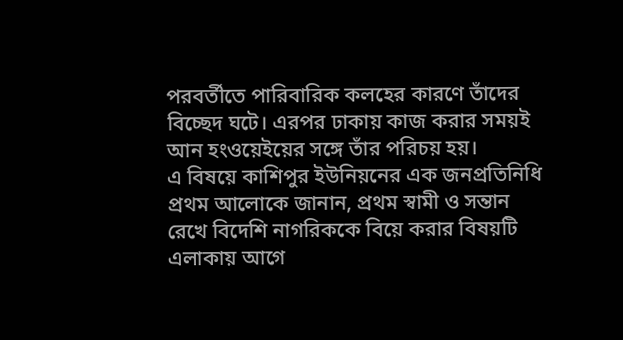পরবর্তীতে পারিবারিক কলহের কারণে তাঁদের বিচ্ছেদ ঘটে। এরপর ঢাকায় কাজ করার সময়ই আন হংওয়েইয়ের সঙ্গে তাঁর পরিচয় হয়।
এ বিষয়ে কাশিপুর ইউনিয়নের এক জনপ্রতিনিধি প্রথম আলোকে জানান, প্রথম স্বামী ও সন্তান রেখে বিদেশি নাগরিককে বিয়ে করার বিষয়টি এলাকায় আগে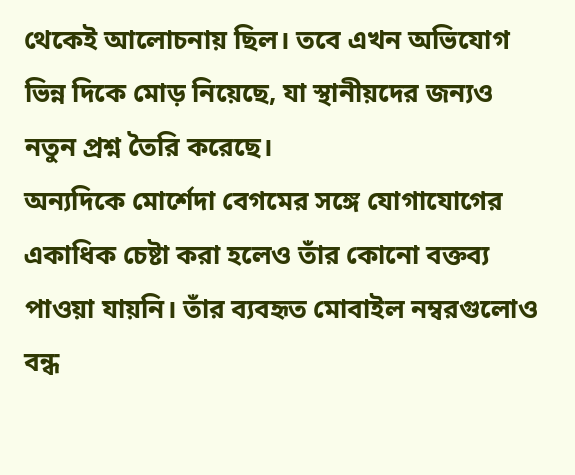থেকেই আলোচনায় ছিল। তবে এখন অভিযোগ ভিন্ন দিকে মোড় নিয়েছে, যা স্থানীয়দের জন্যও নতুন প্রশ্ন তৈরি করেছে।
অন্যদিকে মোর্শেদা বেগমের সঙ্গে যোগাযোগের একাধিক চেষ্টা করা হলেও তাঁর কোনো বক্তব্য পাওয়া যায়নি। তাঁর ব্যবহৃত মোবাইল নম্বরগুলোও বন্ধ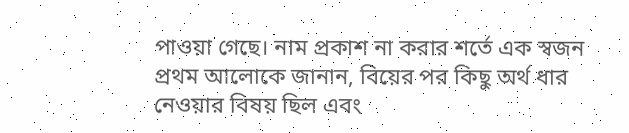পাওয়া গেছে। নাম প্রকাশ না করার শর্তে এক স্বজন প্রথম আলোকে জানান, বিয়ের পর কিছু অর্থ ধার নেওয়ার বিষয় ছিল এবং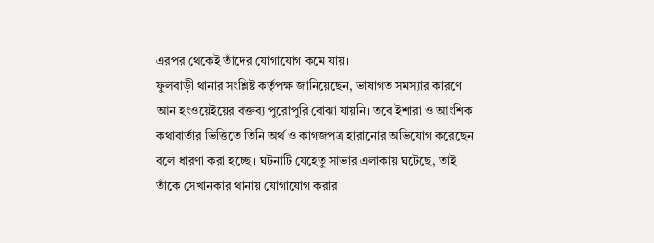এরপর থেকেই তাঁদের যোগাযোগ কমে যায়।
ফুলবাড়ী থানার সংশ্লিষ্ট কর্তৃপক্ষ জানিয়েছেন, ভাষাগত সমস্যার কারণে আন হংওয়েইয়ের বক্তব্য পুরোপুরি বোঝা যায়নি। তবে ইশারা ও আংশিক কথাবার্তার ভিত্তিতে তিনি অর্থ ও কাগজপত্র হারানোর অভিযোগ করেছেন বলে ধারণা করা হচ্ছে। ঘটনাটি যেহেতু সাভার এলাকায় ঘটেছে, তাই তাঁকে সেখানকার থানায় যোগাযোগ করার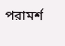পরামর্শ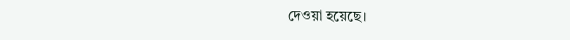দেওয়া হয়েছে।